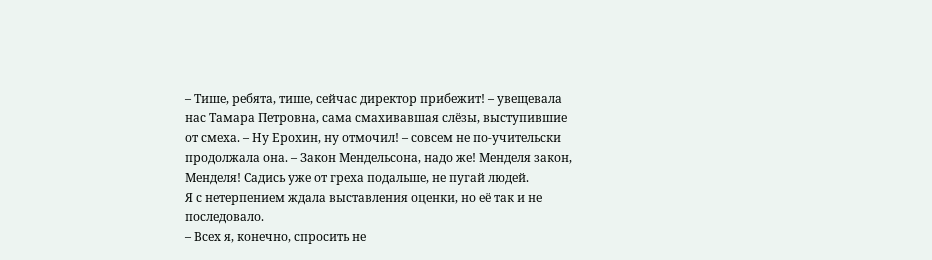– Тише, ребята, тише, сейчас директор прибежит! – увещевала нас Тамара Петровна, сама смахивавшая слёзы, выступившие от смеха. – Ну Ерохин, ну отмочил! – совсем не по-учительски продолжала она. – Закон Мендельсона, надо же! Менделя закон, Менделя! Садись уже от греха подальше, не пугай людей.
Я с нетерпением ждала выставления оценки, но её так и не последовало.
– Всех я, конечно, спросить не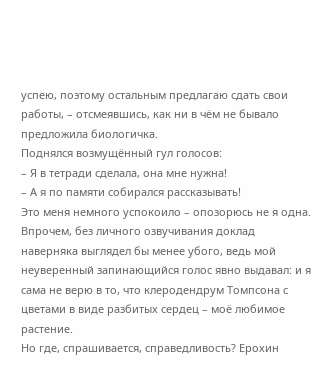успею, поэтому остальным предлагаю сдать свои работы, – отсмеявшись, как ни в чём не бывало предложила биологичка.
Поднялся возмущённый гул голосов:
– Я в тетради сделала, она мне нужна!
– А я по памяти собирался рассказывать!
Это меня немного успокоило – опозорюсь не я одна. Впрочем, без личного озвучивания доклад наверняка выглядел бы менее убого, ведь мой неуверенный запинающийся голос явно выдавал: и я сама не верю в то, что клеродендрум Томпсона с цветами в виде разбитых сердец – моё любимое растение.
Но где, спрашивается, справедливость? Ерохин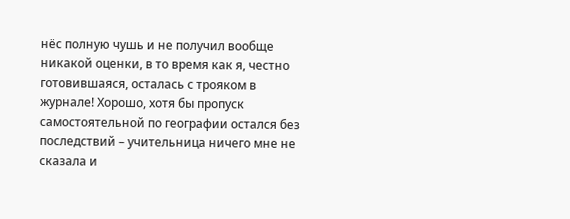нёс полную чушь и не получил вообще никакой оценки, в то время как я, честно готовившаяся, осталась с трояком в журнале! Хорошо, хотя бы пропуск самостоятельной по географии остался без последствий – учительница ничего мне не сказала и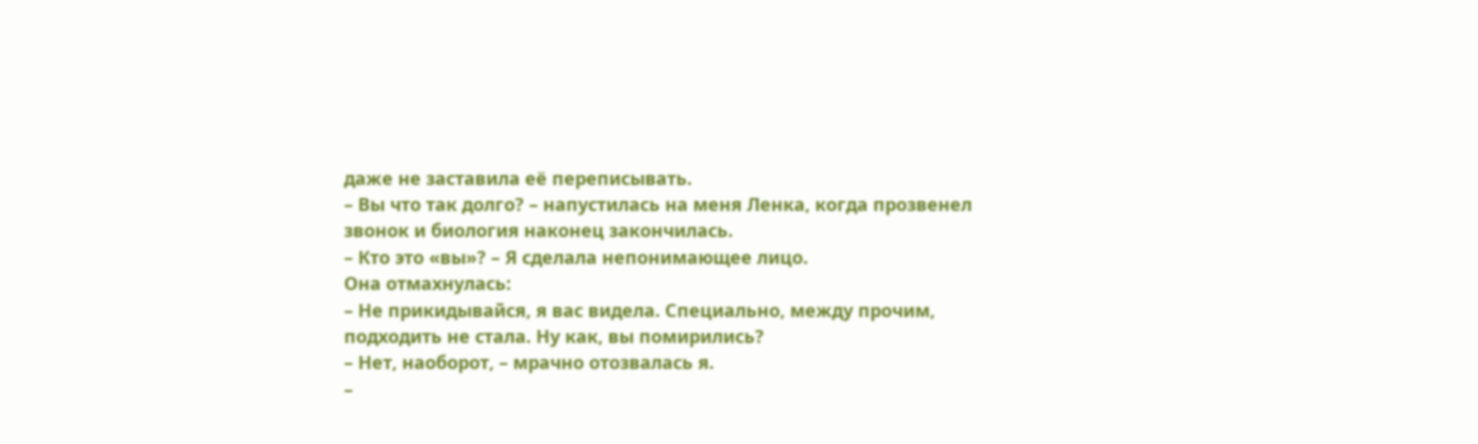даже не заставила её переписывать.
– Вы что так долго? – напустилась на меня Ленка, когда прозвенел звонок и биология наконец закончилась.
– Кто это «вы»? – Я сделала непонимающее лицо.
Она отмахнулась:
– Не прикидывайся, я вас видела. Специально, между прочим, подходить не стала. Ну как, вы помирились?
– Нет, наоборот, – мрачно отозвалась я.
–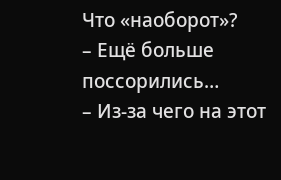Что «наоборот»?
– Ещё больше поссорились…
– Из-за чего на этот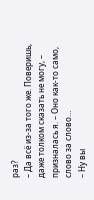раз?
– Да всё из-за того же. Поверишь, даже толком сказать не могу, – призналась я. – Оно как-то само, слово за слово…
– Ну вы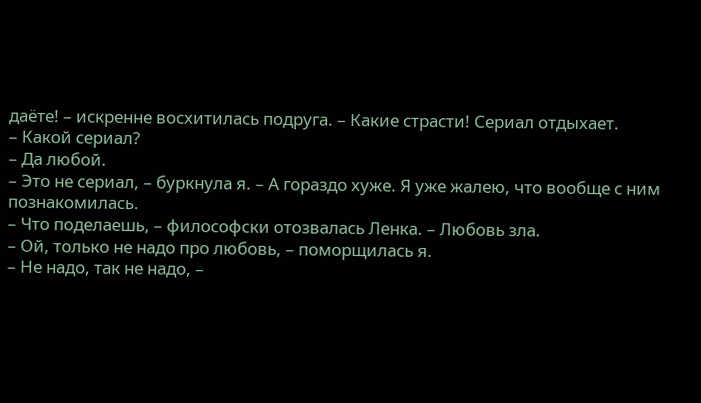даёте! – искренне восхитилась подруга. – Какие страсти! Сериал отдыхает.
– Какой сериал?
– Да любой.
– Это не сериал, – буркнула я. – А гораздо хуже. Я уже жалею, что вообще с ним познакомилась.
– Что поделаешь, – философски отозвалась Ленка. – Любовь зла.
– Ой, только не надо про любовь, – поморщилась я.
– Не надо, так не надо, –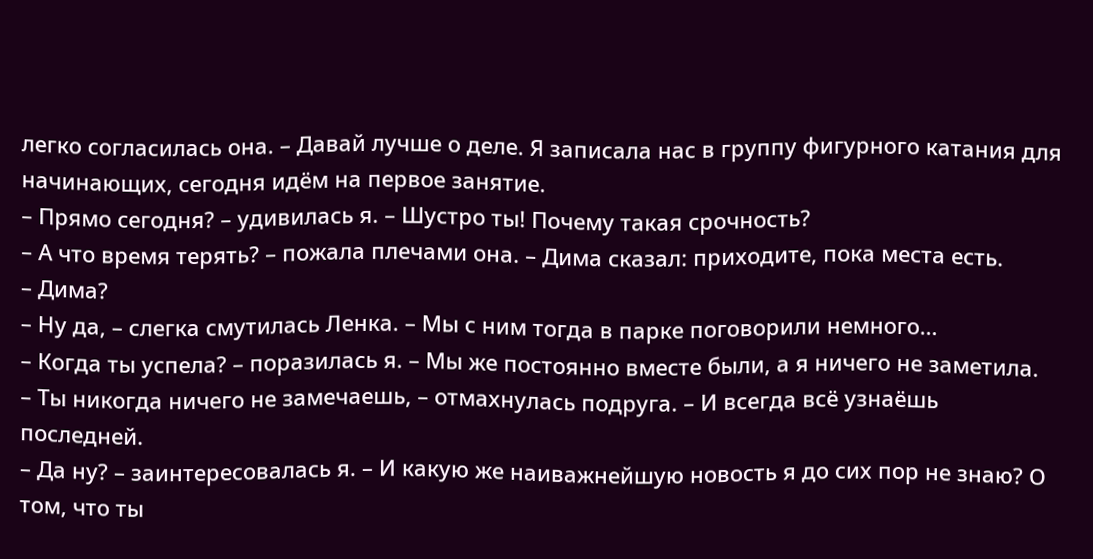легко согласилась она. – Давай лучше о деле. Я записала нас в группу фигурного катания для начинающих, сегодня идём на первое занятие.
– Прямо сегодня? – удивилась я. – Шустро ты! Почему такая срочность?
– А что время терять? – пожала плечами она. – Дима сказал: приходите, пока места есть.
– Дима?
– Ну да, – слегка смутилась Ленка. – Мы с ним тогда в парке поговорили немного…
– Когда ты успела? – поразилась я. – Мы же постоянно вместе были, а я ничего не заметила.
– Ты никогда ничего не замечаешь, – отмахнулась подруга. – И всегда всё узнаёшь последней.
– Да ну? – заинтересовалась я. – И какую же наиважнейшую новость я до сих пор не знаю? О том, что ты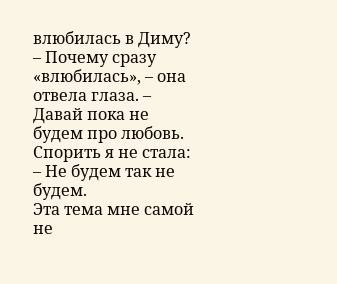влюбилась в Диму?
– Почему сразу «влюбилась», – она отвела глаза. – Давай пока не будем про любовь.
Спорить я не стала:
– Не будем так не будем.
Эта тема мне самой не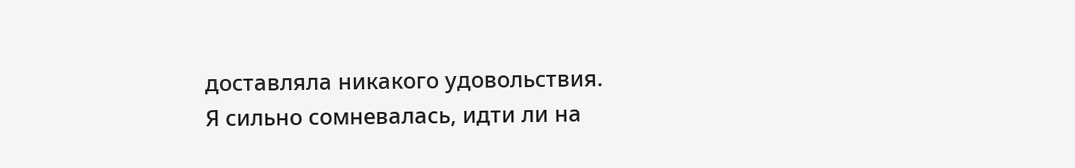доставляла никакого удовольствия.
Я сильно сомневалась, идти ли на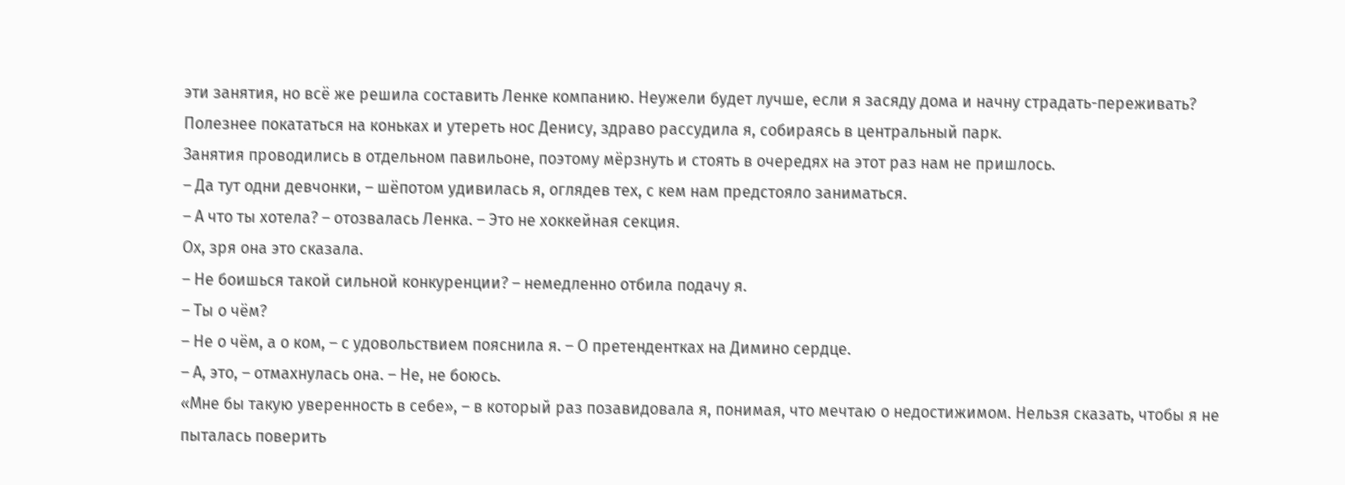эти занятия, но всё же решила составить Ленке компанию. Неужели будет лучше, если я засяду дома и начну страдать-переживать? Полезнее покататься на коньках и утереть нос Денису, здраво рассудила я, собираясь в центральный парк.
Занятия проводились в отдельном павильоне, поэтому мёрзнуть и стоять в очередях на этот раз нам не пришлось.
– Да тут одни девчонки, – шёпотом удивилась я, оглядев тех, с кем нам предстояло заниматься.
– А что ты хотела? – отозвалась Ленка. – Это не хоккейная секция.
Ох, зря она это сказала.
– Не боишься такой сильной конкуренции? – немедленно отбила подачу я.
– Ты о чём?
– Не о чём, а о ком, – с удовольствием пояснила я. – О претендентках на Димино сердце.
– А, это, – отмахнулась она. – Не, не боюсь.
«Мне бы такую уверенность в себе», – в который раз позавидовала я, понимая, что мечтаю о недостижимом. Нельзя сказать, чтобы я не пыталась поверить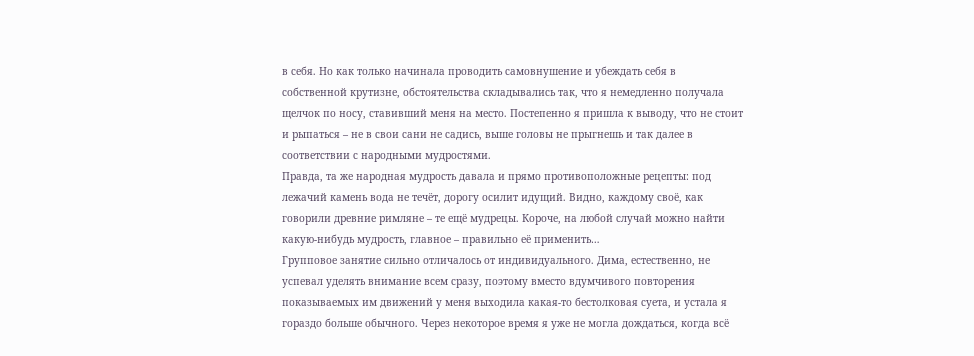в себя. Но как только начинала проводить самовнушение и убеждать себя в собственной крутизне, обстоятельства складывались так, что я немедленно получала щелчок по носу, ставивший меня на место. Постепенно я пришла к выводу, что не стоит и рыпаться – не в свои сани не садись, выше головы не прыгнешь и так далее в соответствии с народными мудростями.
Правда, та же народная мудрость давала и прямо противоположные рецепты: под лежачий камень вода не течёт, дорогу осилит идущий. Видно, каждому своё, как говорили древние римляне – те ещё мудрецы. Короче, на любой случай можно найти какую-нибудь мудрость, главное – правильно её применить…
Групповое занятие сильно отличалось от индивидуального. Дима, естественно, не успевал уделять внимание всем сразу, поэтому вместо вдумчивого повторения показываемых им движений у меня выходила какая-то бестолковая суета, и устала я гораздо больше обычного. Через некоторое время я уже не могла дождаться, когда всё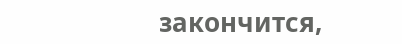закончится,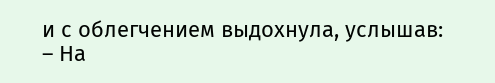и с облегчением выдохнула, услышав:
– На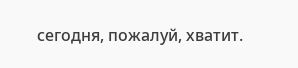сегодня, пожалуй, хватит.